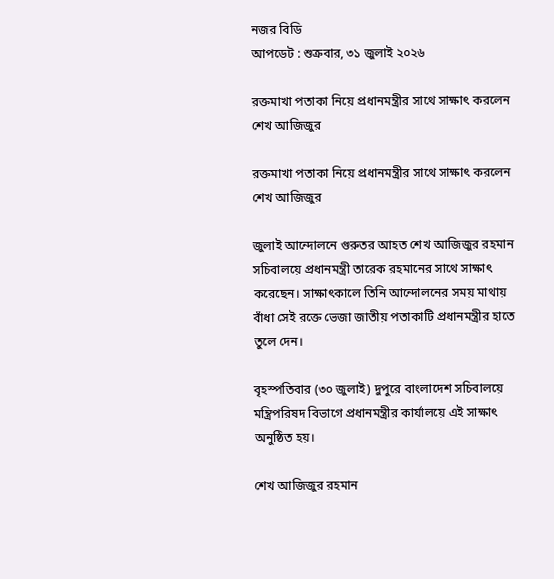নজর বিডি
আপডেট : শুক্রবার, ৩১ জুলাই ২০২৬

রক্তমাখা পতাকা নিয়ে প্রধানমন্ত্রীর সাথে সাক্ষাৎ করলেন শেখ আজিজুর

রক্তমাখা পতাকা নিয়ে প্রধানমন্ত্রীর সাথে সাক্ষাৎ করলেন শেখ আজিজুর

জুলাই আন্দোলনে গুরুতর আহত শেখ আজিজুর রহমান সচিবালয়ে প্রধানমন্ত্রী তারেক রহমানের সাথে সাক্ষাৎ করেছেন। সাক্ষাৎকালে তিনি আন্দোলনের সময় মাথায় বাঁধা সেই রক্তে ভেজা জাতীয় পতাকাটি প্রধানমন্ত্রীর হাতে তুলে দেন।

বৃহস্পতিবার (৩০ জুলাই) দুপুরে বাংলাদেশ সচিবালয়ে মন্ত্রিপরিষদ বিভাগে প্রধানমন্ত্রীর কার্যালয়ে এই সাক্ষাৎ অনুষ্ঠিত হয়।

শেখ আজিজুর রহমান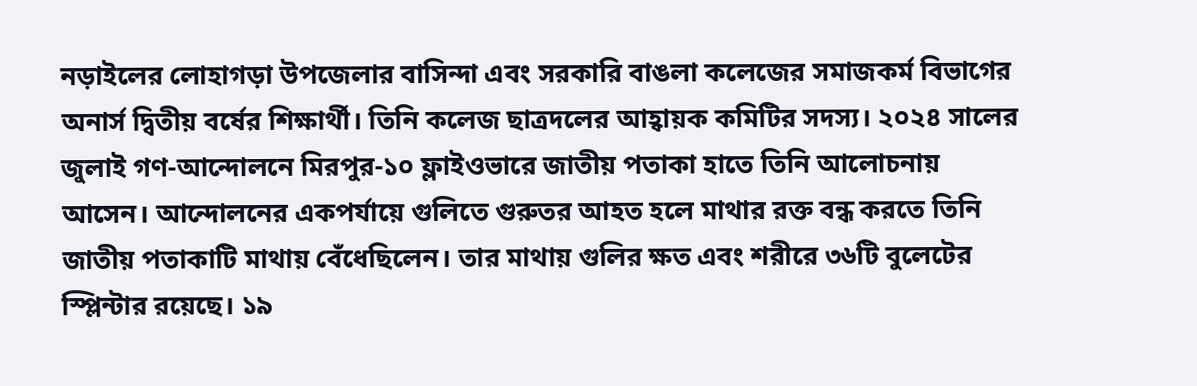নড়াইলের লোহাগড়া উপজেলার বাসিন্দা এবং সরকারি বাঙলা কলেজের সমাজকর্ম বিভাগের অনার্স দ্বিতীয় বর্ষের শিক্ষার্থী। তিনি কলেজ ছাত্রদলের আহ্বায়ক কমিটির সদস্য। ২০২৪ সালের জুলাই গণ-আন্দোলনে মিরপুর-১০ ফ্লাইওভারে জাতীয় পতাকা হাতে তিনি আলোচনায় আসেন। আন্দোলনের একপর্যায়ে গুলিতে গুরুতর আহত হলে মাথার রক্ত বন্ধ করতে তিনি জাতীয় পতাকাটি মাথায় বেঁধেছিলেন। তার মাথায় গুলির ক্ষত এবং শরীরে ৩৬টি বুলেটের স্প্লিন্টার রয়েছে। ১৯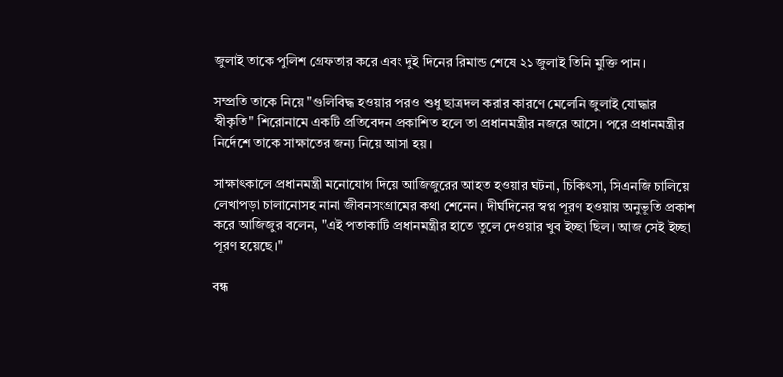জুলাই তাকে পুলিশ গ্রেফতার করে এবং দুই দিনের রিমান্ড শেষে ২১ জুলাই তিনি মুক্তি পান।

সম্প্রতি তাকে নিয়ে "গুলিবিদ্ধ হওয়ার পরও শুধু ছাত্রদল করার কারণে মেলেনি জুলাই যোদ্ধার স্বীকৃতি" শিরোনামে একটি প্রতিবেদন প্রকাশিত হলে তা প্রধানমন্ত্রীর নজরে আসে। পরে প্রধানমন্ত্রীর নির্দেশে তাকে সাক্ষাতের জন্য নিয়ে আসা হয়।

সাক্ষাৎকালে প্রধানমন্ত্রী মনোযোগ দিয়ে আজিজুরের আহত হওয়ার ঘটনা, চিকিৎসা, সিএনজি চালিয়ে লেখাপড়া চালানোসহ নানা জীবনসংগ্রামের কথা শেনেন। দীর্ঘদিনের স্বপ্ন পূরণ হওয়ায় অনুভূতি প্রকাশ করে আজিজুর বলেন, "এই পতাকাটি প্রধানমন্ত্রীর হাতে তুলে দেওয়ার খুব ইচ্ছা ছিল। আজ সেই ইচ্ছা পূরণ হয়েছে।"

বন্ধ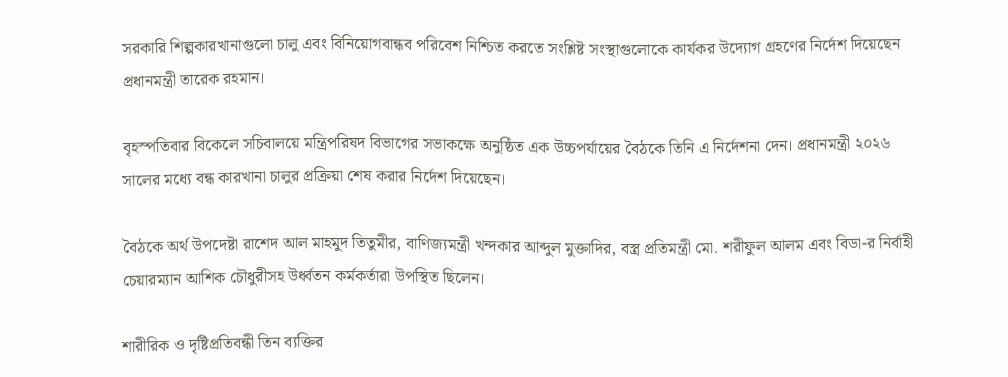সরকারি শিল্পকারখানাগুলো চালু এবং বিনিয়োগবান্ধব পরিবেশ নিশ্চিত করতে সংশ্লিষ্ট সংস্থাগুলোকে কার্যকর উদ্যোগ গ্রহণের নির্দেশ দিয়েছেন প্রধানমন্ত্রী তারেক রহমান।

বৃহস্পতিবার বিকেলে সচিবালয়ে মন্ত্রিপরিষদ বিভাগের সভাকক্ষে অনুষ্ঠিত এক উচ্চপর্যায়ের বৈঠকে তিনি এ নির্দেশনা দেন। প্রধানমন্ত্রী ২০২৬ সালের মধ্যে বন্ধ কারখানা চালুর প্রক্রিয়া শেষ করার নির্দেশ দিয়েছেন।

বৈঠকে অর্থ উপদেষ্টা রাশেদ আল মাহমুদ তিতুমীর, বাণিজ্যমন্ত্রী খন্দকার আব্দুল মুক্তাদির, বস্ত্র প্রতিমন্ত্রী মো. শরীফুল আলম এবং বিডা-র নির্বাহী চেয়ারম্যান আশিক চৌধুরীসহ উর্ধ্বতন কর্মকর্তারা উপস্থিত ছিলেন।

শারীরিক ও দৃষ্টিপ্রতিবন্ধী তিন ব্যক্তির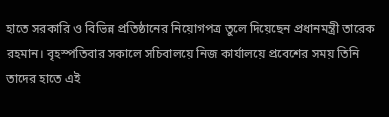হাতে সরকারি ও বিভিন্ন প্রতিষ্ঠানের নিয়োগপত্র তুলে দিয়েছেন প্রধানমন্ত্রী তারেক রহমান। বৃহস্পতিবার সকালে সচিবালয়ে নিজ কার্যালয়ে প্রবেশের সময় তিনি তাদের হাতে এই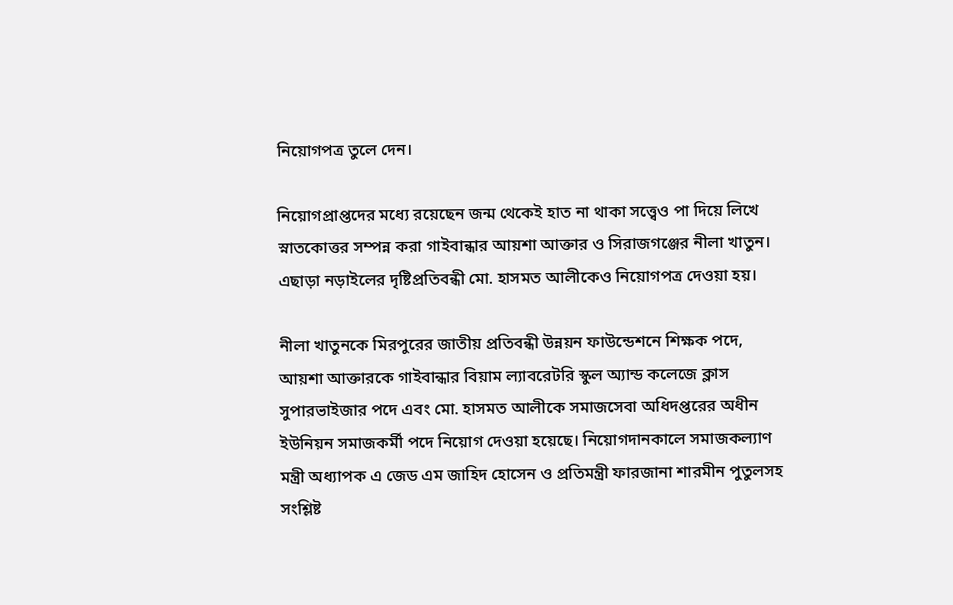নিয়োগপত্র তুলে দেন।

নিয়োগপ্রাপ্তদের মধ্যে রয়েছেন জন্ম থেকেই হাত না থাকা সত্ত্বেও পা দিয়ে লিখে স্নাতকোত্তর সম্পন্ন করা গাইবান্ধার আয়শা আক্তার ও সিরাজগঞ্জের নীলা খাতুন। এছাড়া নড়াইলের দৃষ্টিপ্রতিবন্ধী মো. হাসমত আলীকেও নিয়োগপত্র দেওয়া হয়।

নীলা খাতুনকে মিরপুরের জাতীয় প্রতিবন্ধী উন্নয়ন ফাউন্ডেশনে শিক্ষক পদে, আয়শা আক্তারকে গাইবান্ধার বিয়াম ল্যাবরেটরি স্কুল অ্যান্ড কলেজে ক্লাস সুপারভাইজার পদে এবং মো. হাসমত আলীকে সমাজসেবা অধিদপ্তরের অধীন ইউনিয়ন সমাজকর্মী পদে নিয়োগ দেওয়া হয়েছে। নিয়োগদানকালে সমাজকল্যাণ মন্ত্রী অধ্যাপক এ জেড এম জাহিদ হোসেন ও প্রতিমন্ত্রী ফারজানা শারমীন পুতুলসহ সংশ্লিষ্ট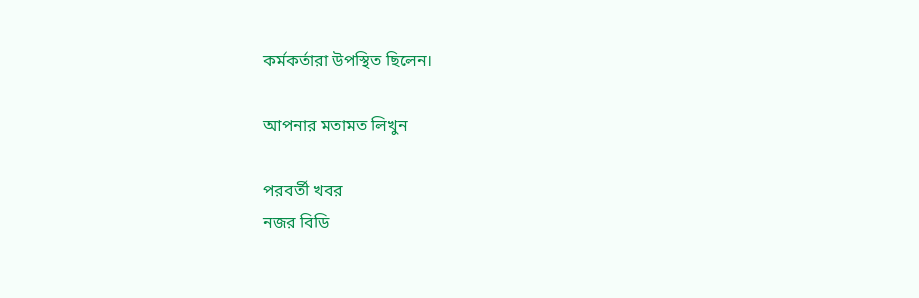কর্মকর্তারা উপস্থিত ছিলেন।

আপনার মতামত লিখুন

পরবর্তী খবর
নজর বিডি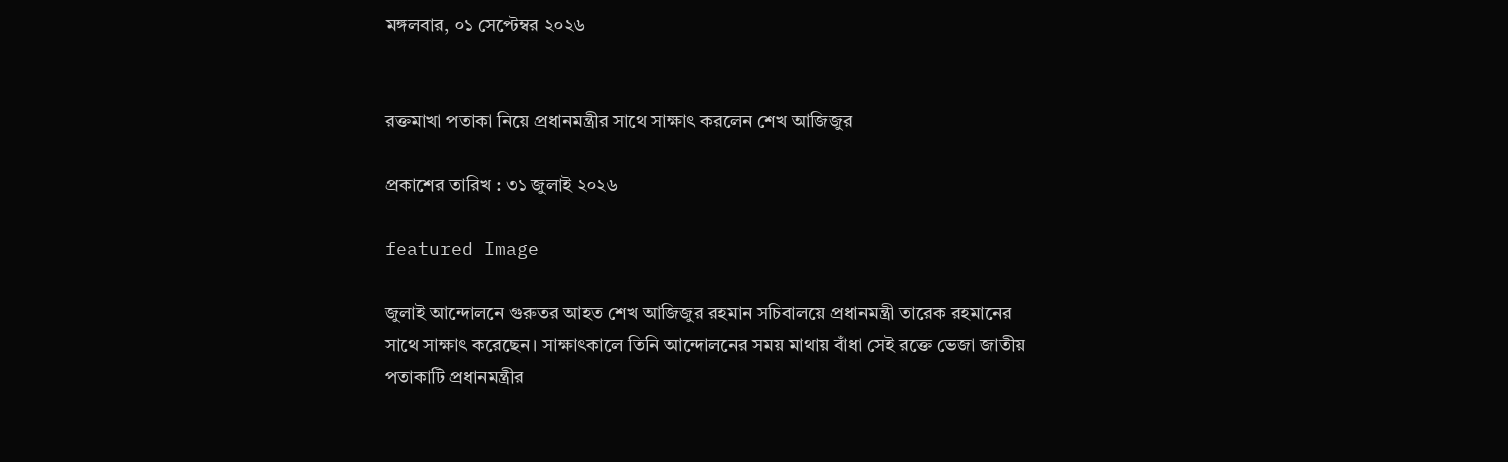মঙ্গলবার, ০১ সেপ্টেম্বর ২০২৬


রক্তমাখা পতাকা নিয়ে প্রধানমন্ত্রীর সাথে সাক্ষাৎ করলেন শেখ আজিজুর

প্রকাশের তারিখ : ৩১ জুলাই ২০২৬

featured Image

জুলাই আন্দোলনে গুরুতর আহত শেখ আজিজুর রহমান সচিবালয়ে প্রধানমন্ত্রী তারেক রহমানের সাথে সাক্ষাৎ করেছেন। সাক্ষাৎকালে তিনি আন্দোলনের সময় মাথায় বাঁধা সেই রক্তে ভেজা জাতীয় পতাকাটি প্রধানমন্ত্রীর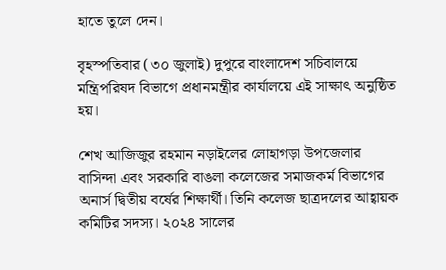হাতে তুলে দেন।

বৃহস্পতিবার (৩০ জুলাই) দুপুরে বাংলাদেশ সচিবালয়ে মন্ত্রিপরিষদ বিভাগে প্রধানমন্ত্রীর কার্যালয়ে এই সাক্ষাৎ অনুষ্ঠিত হয়।

শেখ আজিজুর রহমান নড়াইলের লোহাগড়া উপজেলার বাসিন্দা এবং সরকারি বাঙলা কলেজের সমাজকর্ম বিভাগের অনার্স দ্বিতীয় বর্ষের শিক্ষার্থী। তিনি কলেজ ছাত্রদলের আহ্বায়ক কমিটির সদস্য। ২০২৪ সালের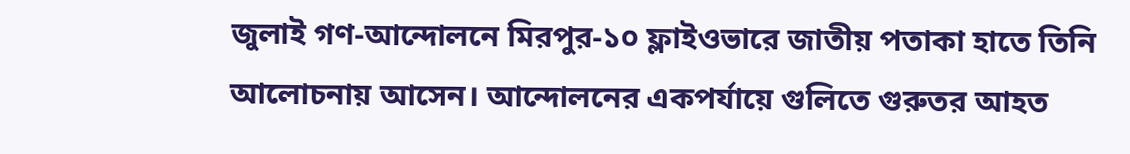জুলাই গণ-আন্দোলনে মিরপুর-১০ ফ্লাইওভারে জাতীয় পতাকা হাতে তিনি আলোচনায় আসেন। আন্দোলনের একপর্যায়ে গুলিতে গুরুতর আহত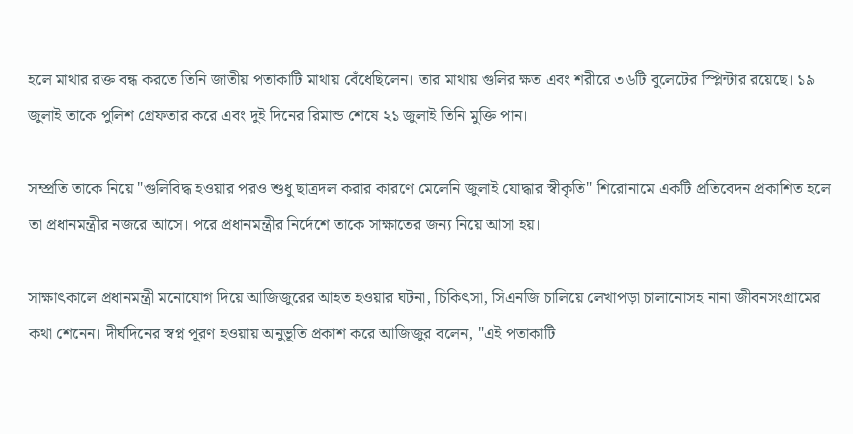হলে মাথার রক্ত বন্ধ করতে তিনি জাতীয় পতাকাটি মাথায় বেঁধেছিলেন। তার মাথায় গুলির ক্ষত এবং শরীরে ৩৬টি বুলেটের স্প্লিন্টার রয়েছে। ১৯ জুলাই তাকে পুলিশ গ্রেফতার করে এবং দুই দিনের রিমান্ড শেষে ২১ জুলাই তিনি মুক্তি পান।

সম্প্রতি তাকে নিয়ে "গুলিবিদ্ধ হওয়ার পরও শুধু ছাত্রদল করার কারণে মেলেনি জুলাই যোদ্ধার স্বীকৃতি" শিরোনামে একটি প্রতিবেদন প্রকাশিত হলে তা প্রধানমন্ত্রীর নজরে আসে। পরে প্রধানমন্ত্রীর নির্দেশে তাকে সাক্ষাতের জন্য নিয়ে আসা হয়।

সাক্ষাৎকালে প্রধানমন্ত্রী মনোযোগ দিয়ে আজিজুরের আহত হওয়ার ঘটনা, চিকিৎসা, সিএনজি চালিয়ে লেখাপড়া চালানোসহ নানা জীবনসংগ্রামের কথা শেনেন। দীর্ঘদিনের স্বপ্ন পূরণ হওয়ায় অনুভূতি প্রকাশ করে আজিজুর বলেন, "এই পতাকাটি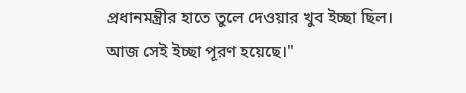প্রধানমন্ত্রীর হাতে তুলে দেওয়ার খুব ইচ্ছা ছিল। আজ সেই ইচ্ছা পূরণ হয়েছে।"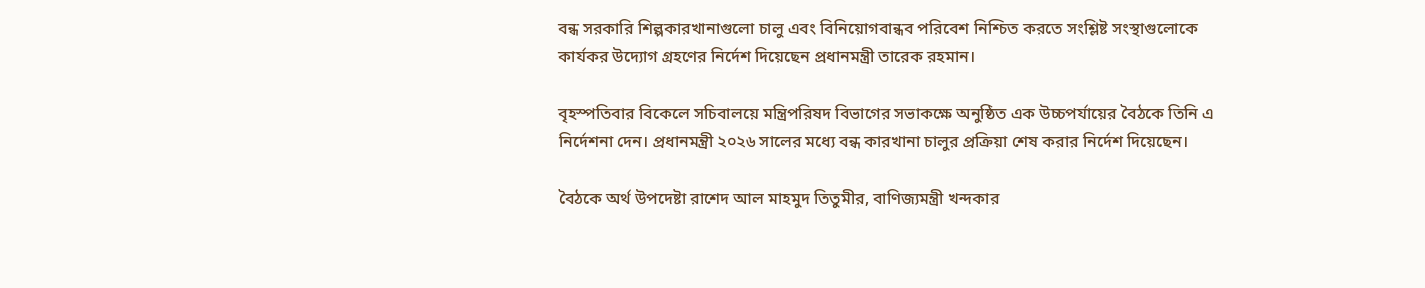বন্ধ সরকারি শিল্পকারখানাগুলো চালু এবং বিনিয়োগবান্ধব পরিবেশ নিশ্চিত করতে সংশ্লিষ্ট সংস্থাগুলোকে কার্যকর উদ্যোগ গ্রহণের নির্দেশ দিয়েছেন প্রধানমন্ত্রী তারেক রহমান।

বৃহস্পতিবার বিকেলে সচিবালয়ে মন্ত্রিপরিষদ বিভাগের সভাকক্ষে অনুষ্ঠিত এক উচ্চপর্যায়ের বৈঠকে তিনি এ নির্দেশনা দেন। প্রধানমন্ত্রী ২০২৬ সালের মধ্যে বন্ধ কারখানা চালুর প্রক্রিয়া শেষ করার নির্দেশ দিয়েছেন।

বৈঠকে অর্থ উপদেষ্টা রাশেদ আল মাহমুদ তিতুমীর, বাণিজ্যমন্ত্রী খন্দকার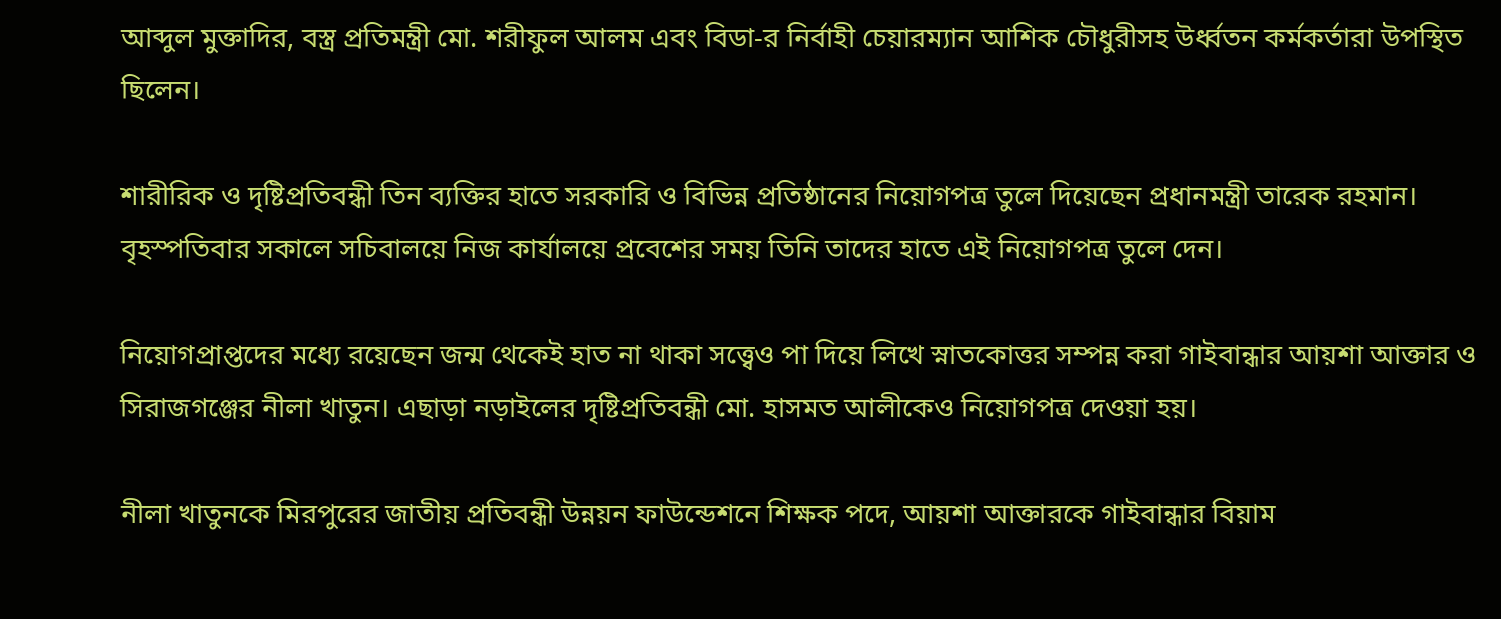আব্দুল মুক্তাদির, বস্ত্র প্রতিমন্ত্রী মো. শরীফুল আলম এবং বিডা-র নির্বাহী চেয়ারম্যান আশিক চৌধুরীসহ উর্ধ্বতন কর্মকর্তারা উপস্থিত ছিলেন।

শারীরিক ও দৃষ্টিপ্রতিবন্ধী তিন ব্যক্তির হাতে সরকারি ও বিভিন্ন প্রতিষ্ঠানের নিয়োগপত্র তুলে দিয়েছেন প্রধানমন্ত্রী তারেক রহমান। বৃহস্পতিবার সকালে সচিবালয়ে নিজ কার্যালয়ে প্রবেশের সময় তিনি তাদের হাতে এই নিয়োগপত্র তুলে দেন।

নিয়োগপ্রাপ্তদের মধ্যে রয়েছেন জন্ম থেকেই হাত না থাকা সত্ত্বেও পা দিয়ে লিখে স্নাতকোত্তর সম্পন্ন করা গাইবান্ধার আয়শা আক্তার ও সিরাজগঞ্জের নীলা খাতুন। এছাড়া নড়াইলের দৃষ্টিপ্রতিবন্ধী মো. হাসমত আলীকেও নিয়োগপত্র দেওয়া হয়।

নীলা খাতুনকে মিরপুরের জাতীয় প্রতিবন্ধী উন্নয়ন ফাউন্ডেশনে শিক্ষক পদে, আয়শা আক্তারকে গাইবান্ধার বিয়াম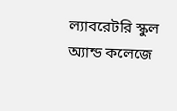ল্যাবরেটরি স্কুল অ্যান্ড কলেজে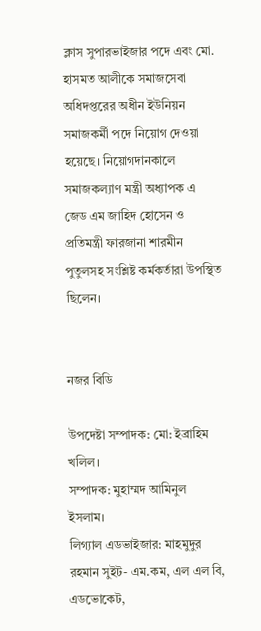ক্লাস সুপারভাইজার পদে এবং মো. হাসমত আলীকে সমাজসেবা অধিদপ্তরের অধীন ইউনিয়ন সমাজকর্মী পদে নিয়োগ দেওয়া হয়েছে। নিয়োগদানকালে সমাজকল্যাণ মন্ত্রী অধ্যাপক এ জেড এম জাহিদ হোসেন ও প্রতিমন্ত্রী ফারজানা শারমীন পুতুলসহ সংশ্লিষ্ট কর্মকর্তারা উপস্থিত ছিলেন।


নজর বিডি

উপদেষ্টা সম্পাদক: মো: ইব্রাহিম খলিল।
সম্পাদক: মুহাম্মদ আমিনুল ইসলাম।
লিগ্যাল এডভাইজার: মাহমুদুর রহমান সুইট- এম.কম, এল এল বি, এডভোকেট,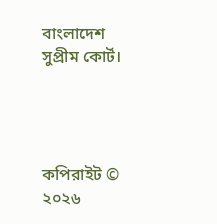বাংলাদেশ সুপ্রীম কোর্ট।




কপিরাইট © ২০২৬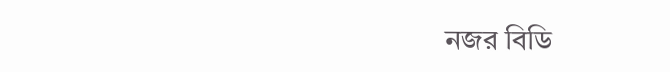নজর বিডি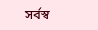সর্বস্ব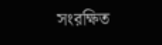সংরক্ষিত